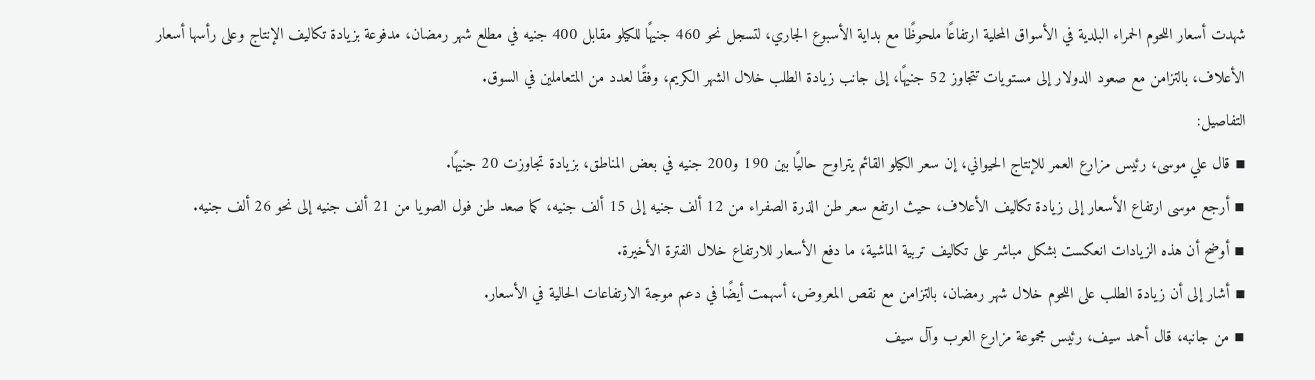شهدت أسعار اللحوم الحمراء البلدية في الأسواق المحلية ارتفاعًا ملحوظًا مع بداية الأسبوع الجاري، لتسجل نحو 460 جنيهًا للكيلو مقابل 400 جنيه في مطلع شهر رمضان، مدفوعة بزيادة تكاليف الإنتاج وعلى رأسها أسعار الأعلاف، بالتزامن مع صعود الدولار إلى مستويات تتجاوز 52 جنيهًا، إلى جانب زيادة الطلب خلال الشهر الكريم، وفقًا لعدد من المتعاملين في السوق.
التفاصيل:
▪ قال علي موسى، رئيس مزارع العمر للإنتاج الحيواني، إن سعر الكيلو القائم يتراوح حاليًا بين 190 و200 جنيه في بعض المناطق، بزيادة تجاوزت 20 جنيهًا.
▪ أرجع موسى ارتفاع الأسعار إلى زيادة تكاليف الأعلاف، حيث ارتفع سعر طن الذرة الصفراء من 12 ألف جنيه إلى 15 ألف جنيه، كما صعد طن فول الصويا من 21 ألف جنيه إلى نحو 26 ألف جنيه.
▪ أوضح أن هذه الزيادات انعكست بشكل مباشر على تكاليف تربية الماشية، ما دفع الأسعار للارتفاع خلال الفترة الأخيرة.
▪ أشار إلى أن زيادة الطلب على اللحوم خلال شهر رمضان، بالتزامن مع نقص المعروض، أسهمت أيضًا في دعم موجة الارتفاعات الحالية في الأسعار.
▪ من جانبه، قال أحمد سيف، رئيس مجموعة مزارع العرب وآل سيف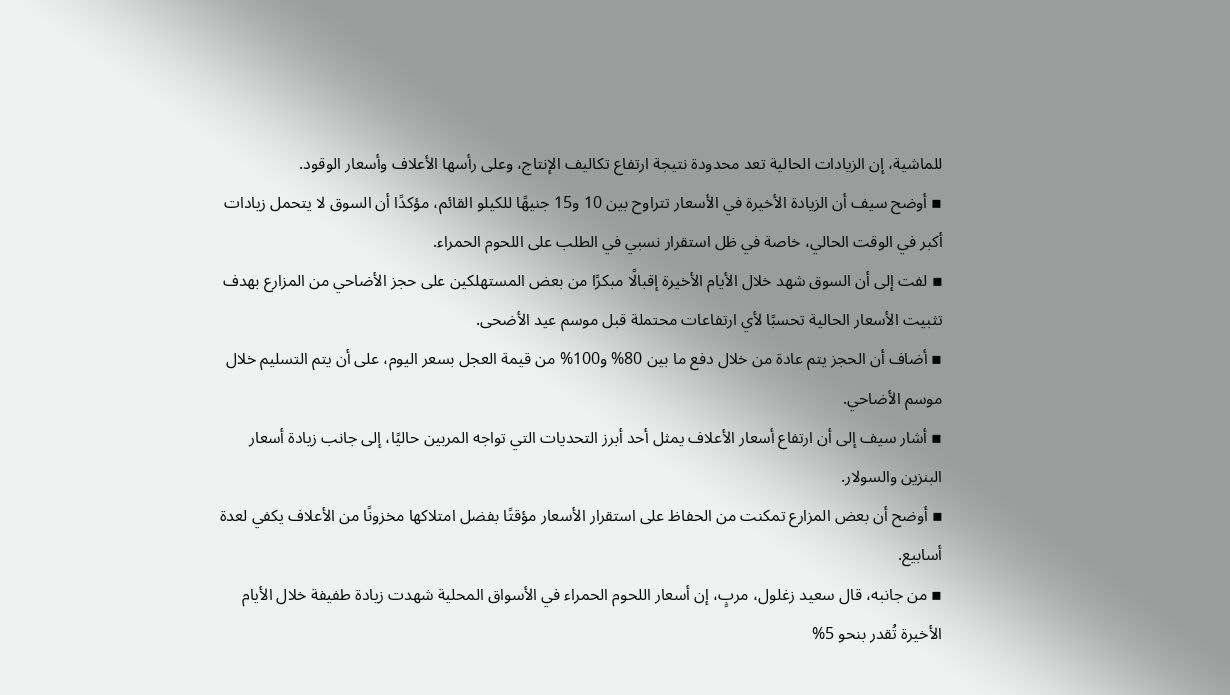للماشية، إن الزيادات الحالية تعد محدودة نتيجة ارتفاع تكاليف الإنتاج، وعلى رأسها الأعلاف وأسعار الوقود.
▪ أوضح سيف أن الزيادة الأخيرة في الأسعار تتراوح بين 10 و15 جنيهًا للكيلو القائم، مؤكدًا أن السوق لا يتحمل زيادات أكبر في الوقت الحالي، خاصة في ظل استقرار نسبي في الطلب على اللحوم الحمراء.
▪ لفت إلى أن السوق شهد خلال الأيام الأخيرة إقبالًا مبكرًا من بعض المستهلكين على حجز الأضاحي من المزارع بهدف تثبيت الأسعار الحالية تحسبًا لأي ارتفاعات محتملة قبل موسم عيد الأضحى.
▪ أضاف أن الحجز يتم عادة من خلال دفع ما بين 80% و100% من قيمة العجل بسعر اليوم، على أن يتم التسليم خلال موسم الأضاحي.
▪ أشار سيف إلى أن ارتفاع أسعار الأعلاف يمثل أحد أبرز التحديات التي تواجه المربين حاليًا، إلى جانب زيادة أسعار البنزين والسولار.
▪ أوضح أن بعض المزارع تمكنت من الحفاظ على استقرار الأسعار مؤقتًا بفضل امتلاكها مخزونًا من الأعلاف يكفي لعدة أسابيع.
▪ من جانبه، قال سعيد زغلول، مربٍ، إن أسعار اللحوم الحمراء في الأسواق المحلية شهدت زيادة طفيفة خلال الأيام الأخيرة تُقدر بنحو 5%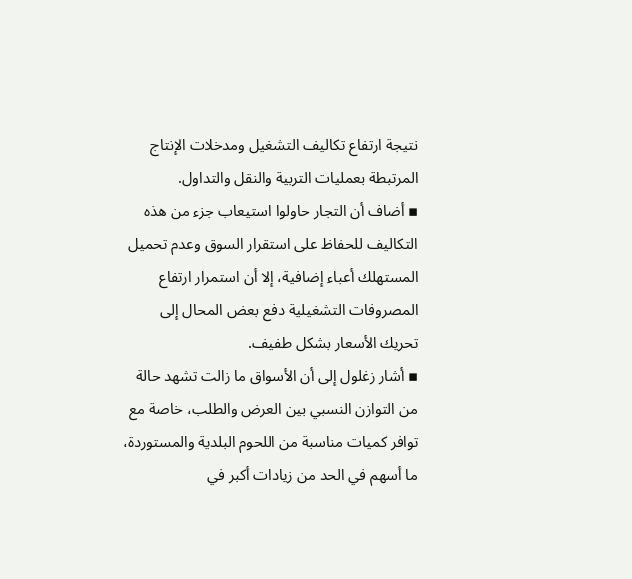نتيجة ارتفاع تكاليف التشغيل ومدخلات الإنتاج المرتبطة بعمليات التربية والنقل والتداول.
▪ أضاف أن التجار حاولوا استيعاب جزء من هذه التكاليف للحفاظ على استقرار السوق وعدم تحميل المستهلك أعباء إضافية، إلا أن استمرار ارتفاع المصروفات التشغيلية دفع بعض المحال إلى تحريك الأسعار بشكل طفيف.
▪ أشار زغلول إلى أن الأسواق ما زالت تشهد حالة من التوازن النسبي بين العرض والطلب، خاصة مع توافر كميات مناسبة من اللحوم البلدية والمستوردة، ما أسهم في الحد من زيادات أكبر في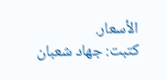الأسعار.
كتبت: جهاد شعبان